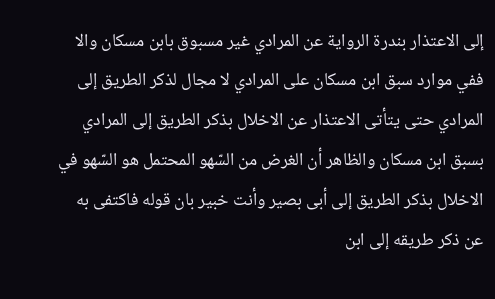إلى الاعتذار بندرة الرواية عن المرادي غير مسبوق بابن مسكان والا ففي موارد سبق ابن مسكان على المرادي لا مجال لذكر الطريق إلى المرادي حتى يتأتى الاعتذار عن الاخلال بذكر الطريق إلى المرادي بسبق ابن مسكان والظاهر أن الغرض من السّهو المحتمل هو السّهو في الاخلال بذكر الطريق إلى أبى بصير وأنت خبير بان قوله فاكتفى به عن ذكر طريقه إلى ابن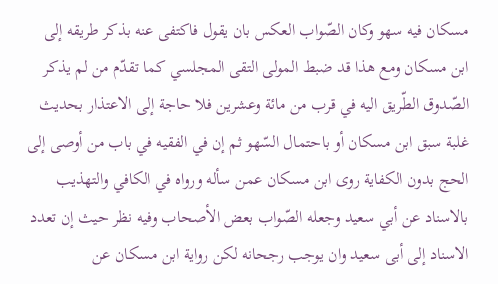مسكان فيه سهو وكان الصّواب العكس بان يقول فاكتفى عنه بذكر طريقه إلى ابن مسكان ومع هذا قد ضبط المولى التقى المجلسي كما تقدّم من لم يذكر الصّدوق الطّريق اليه في قرب من مائة وعشرين فلا حاجة إلى الاعتذار بحديث غلبة سبق ابن مسكان أو باحتمال السّهو ثم إن في الفقيه في باب من أوصى إلى الحج بدون الكفاية روى ابن مسكان عمن سأله ورواه في الكافي والتهذيب بالاسناد عن أبي سعيد وجعله الصّواب بعض الأصحاب وفيه نظر حيث إن تعدد الاسناد إلى أبى سعيد وان يوجب رجحانه لكن رواية ابن مسكان عن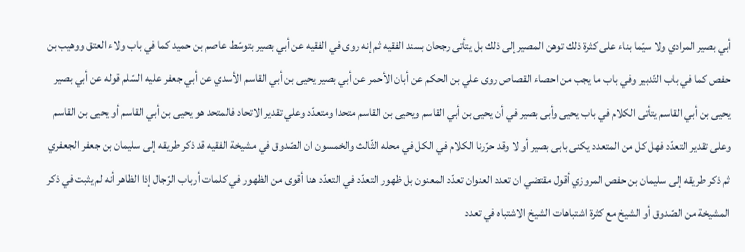أبي بصير المرادي ولا سيّما بناء على كثرة ذلك توهن المصير إلى ذلك بل يتأتى رجحان بسند الفقيه ثم إنه روى في الفقيه عن أبي بصير بتوسّط عاصم بن حميد كما في باب ولاء العتق ووهيب بن حفص كما في باب التّدبير وفي باب ما يجب من احصاء القصاص روى علي بن الحكم عن أبان الأحمر عن أبي بصير يحيى بن أبي القاسم الأسدي عن أبي جعفر عليه السّلم قوله عن أبي بصير يحيى بن أبي القاسم يتأتى الكلام في باب يحيى وأبى بصير في أن يحيى بن أبي القاسم ويحيى بن القاسم متحدا ومتعدّد وعلي تقدير الاتحاد فالمتحد هو يحيى بن أبي القاسم أو يحيى بن القاسم وعلى تقدير التعدّد فهل كل من المتعدد يكنى بابى بصير أو لا وقد حرّرنا الكلام في الكل في محله الثّالث والخمسون ان الصّدوق في مشيخة الفقيه قد ذكر طريقه إلى سليمان بن جعفر الجعفري ثم ذكر طريقه إلى سليمان بن حفص المروزي أقول مقتضي ان تعدد العنوان تعدّد المعنون بل ظهور التعدّد في التعدّد هنا أقوى من الظهور في كلمات أرباب الرّجال إذا الظاهر أنه لم يثبت في ذكر المشيخة من الصّدوق أو الشيخ مع كثرة اشتباهات الشيخ الاشتباه في تعدد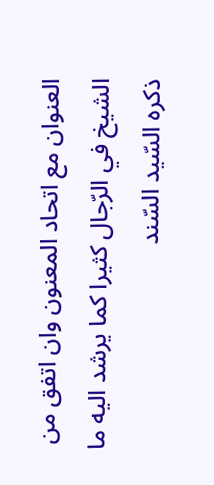العنوان مع اتحاد المعنون وان اتفق من الشيخ في الرّجال كثيرا كما يرشد اليه ما ذكره السّيد السّند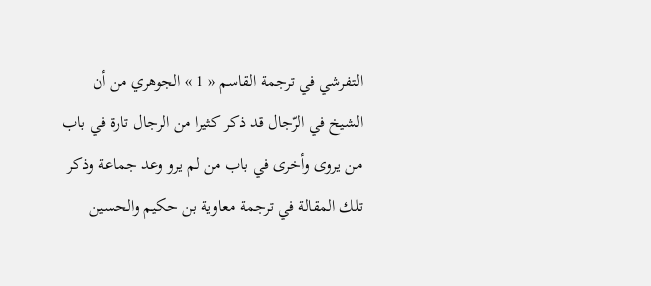التفرشي في ترجمة القاسم « 1 » الجوهري من أن الشيخ في الرّجال قد ذكر كثيرا من الرجال تارة في باب من يروى وأخرى في باب من لم يرو وعد جماعة وذكر تلك المقالة في ترجمة معاوية بن حكيم والحسين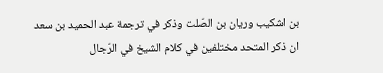بن اشكيب وريان بن الصّلت وذكر في ترجمة عبد الحميد بن سعد ان ذكر المتحد مختلفين في كلام الشيخ في الرّجال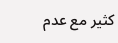كثير مع عدم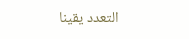التعدد يقينا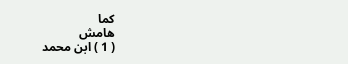كما
هامش
( 1 ) ابن محمد